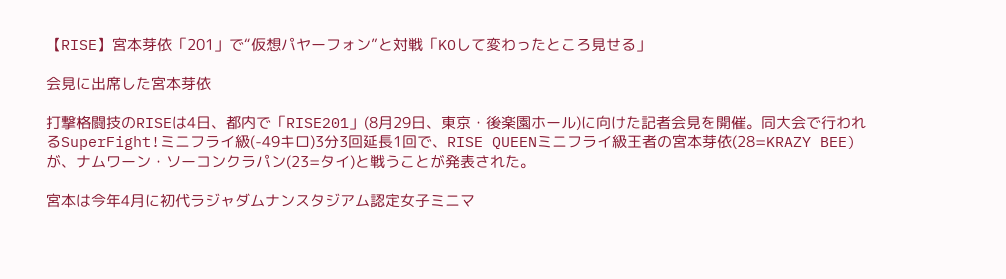【RISE】宮本芽依「201」で“仮想パヤーフォン”と対戦「KOして変わったところ見せる」

会見に出席した宮本芽依

打撃格闘技のRISEは4日、都内で「RISE201」(8月29日、東京・後楽園ホール)に向けた記者会見を開催。同大会で行われるSuperFight!ミニフライ級(-49キロ)3分3回延長1回で、RISE QUEENミニフライ級王者の宮本芽依(28=KRAZY BEE)が、ナムワーン・ソーコンクラパン(23=タイ)と戦うことが発表された。

宮本は今年4月に初代ラジャダムナンスタジアム認定女子ミニマ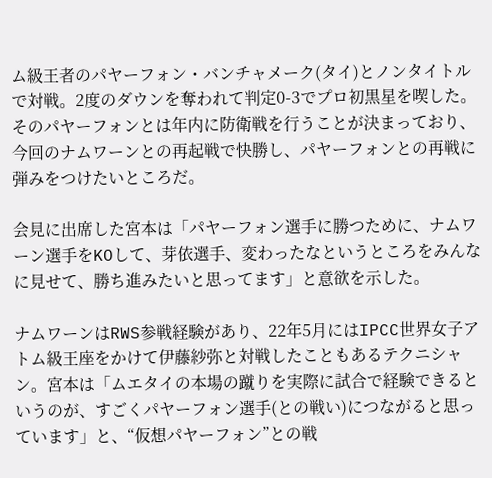ム級王者のパヤーフォン・バンチャメーク(タイ)とノンタイトルで対戦。2度のダウンを奪われて判定0-3でプロ初黒星を喫した。そのパヤーフォンとは年内に防衛戦を行うことが決まっており、今回のナムワーンとの再起戦で快勝し、パヤーフォンとの再戦に弾みをつけたいところだ。

会見に出席した宮本は「パヤーフォン選手に勝つために、ナムワーン選手をKOして、芽依選手、変わったなというところをみんなに見せて、勝ち進みたいと思ってます」と意欲を示した。

ナムワーンはRWS参戦経験があり、22年5月にはIPCC世界女子アトム級王座をかけて伊藤紗弥と対戦したこともあるテクニシャン。宮本は「ムエタイの本場の蹴りを実際に試合で経験できるというのが、すごくパヤーフォン選手(との戦い)につながると思っています」と、“仮想パヤーフォン”との戦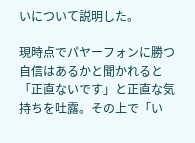いについて説明した。

現時点でパヤーフォンに勝つ自信はあるかと聞かれると「正直ないです」と正直な気持ちを吐露。その上で「い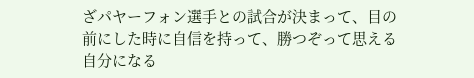ざパヤーフォン選手との試合が決まって、目の前にした時に自信を持って、勝つぞって思える自分になる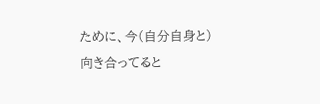ために、今(自分自身と)向き合ってると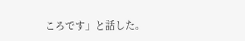ころです」と話した。